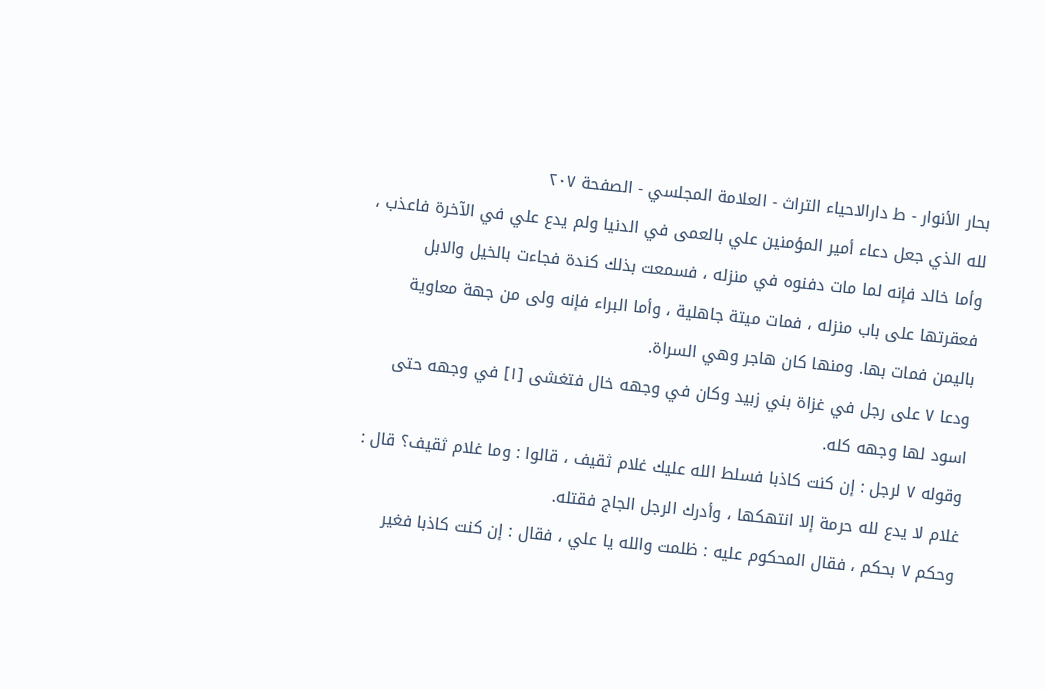بحار الأنوار - ط دارالاحیاء التراث - العلامة المجلسي - الصفحة ٢٠٧
لله الذي جعل دعاء أمير المؤمنين علي بالعمى في الدنيا ولم يدع علي في الآخرة فاعذب ، وأما خالد فإنه لما مات دفنوه في منزله ، فسمعت بذلك كندة فجاءت بالخيل والابل فعقرتها على باب منزله ، فمات ميتة جاهلية ، وأما البراء فإنه ولى من جهة معاوية باليمن فمات بها. ومنها كان هاجر وهي السراة.
ودعا ٧ على رجل في غزاة بني زبيد وكان في وجهه خال فتغشى [١] في وجهه حتى اسود لها وجهه كله.
وقوله ٧ لرجل : إن كنت كاذبا فسلط الله عليك غلام ثقيف ، قالوا : وما غلام ثقيف؟ قال : غلام لا يدع لله حرمة إلا انتهكها ، وأدرك الرجل الجاج فقتله.
وحكم ٧ بحكم ، فقال المحكوم عليه : ظلمت والله يا علي ، فقال : إن كنت كاذبا فغير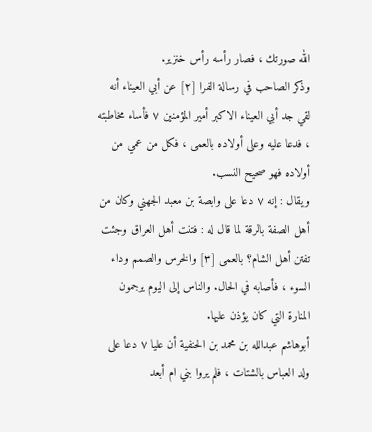الله صورتك ، فصار رأسه رأس خنزير.
وذكر الصاحب في رسالة الفرا [٢] عن أبي العيناء أنه لقي جد أبي العيناء الاكبر أمير المؤمنين ٧ فأساء مخاطبته ، فدعا عليه وعلى أولاده بالعمى ، فكل من عمي من أولاده فهو صحيح النسب.
ويقال : إنه ٧ دعا على وابصة بن معبد الجهني وكان من أهل الصفة بالرقة لما قال له : فتنت أهل العراق وجئت تفتن أهل الشام؟ بالعمى [٣] والخرس والصمم وداء السوء ، فأصابه في الحال. والناس إلى اليوم يرجمون المنارة التي كان يؤذن عليها.
أبوهاشم عبدالله بن محمد بن الحنفية أن عليا ٧ دعا على ولد العباس بالشتات ، فلم يروا بني ام أبعد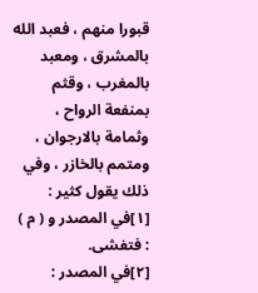قبورا منهم ، فعبد الله بالمشرق ، ومعبد بالمغرب ، وقثم بمنفعة الرواح ، وثمامة بالارجوان ، ومتمم بالخازر ، وفي ذلك يقول كثير :
[١]في المصدر و ( م ) : فتفشى.
[٢]في المصدر :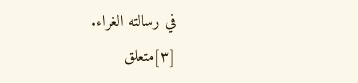في رسالته الغراء.
[٣]متعلق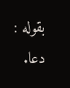بقوله : دعا.